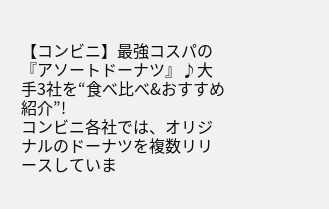【コンビニ】最強コスパの『アソートドーナツ』♪大手3社を“食べ比べ&おすすめ紹介”!
コンビニ各社では、オリジナルのドーナツを複数リリースしていま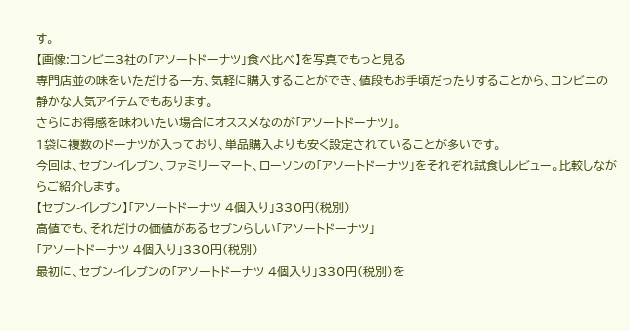す。
【画像:コンビニ3社の「アソートドーナツ」食べ比べ】を写真でもっと見る
専門店並の味をいただける一方、気軽に購入することができ、値段もお手頃だったりすることから、コンビニの静かな人気アイテムでもあります。
さらにお得感を味わいたい場合にオススメなのが「アソートドーナツ」。
1袋に複数のドーナツが入っており、単品購入よりも安く設定されていることが多いです。
今回は、セブン-イレブン、ファミリーマート、ローソンの「アソートドーナツ」をそれぞれ試食しレビュー。比較しながらご紹介します。
【セブン-イレブン】「アソートドーナツ 4個入り」330円(税別)
高値でも、それだけの価値があるセブンらしい「アソートドーナツ」
「アソートドーナツ 4個入り」330円(税別)
最初に、セブン-イレブンの「アソートドーナツ 4個入り」330円(税別)を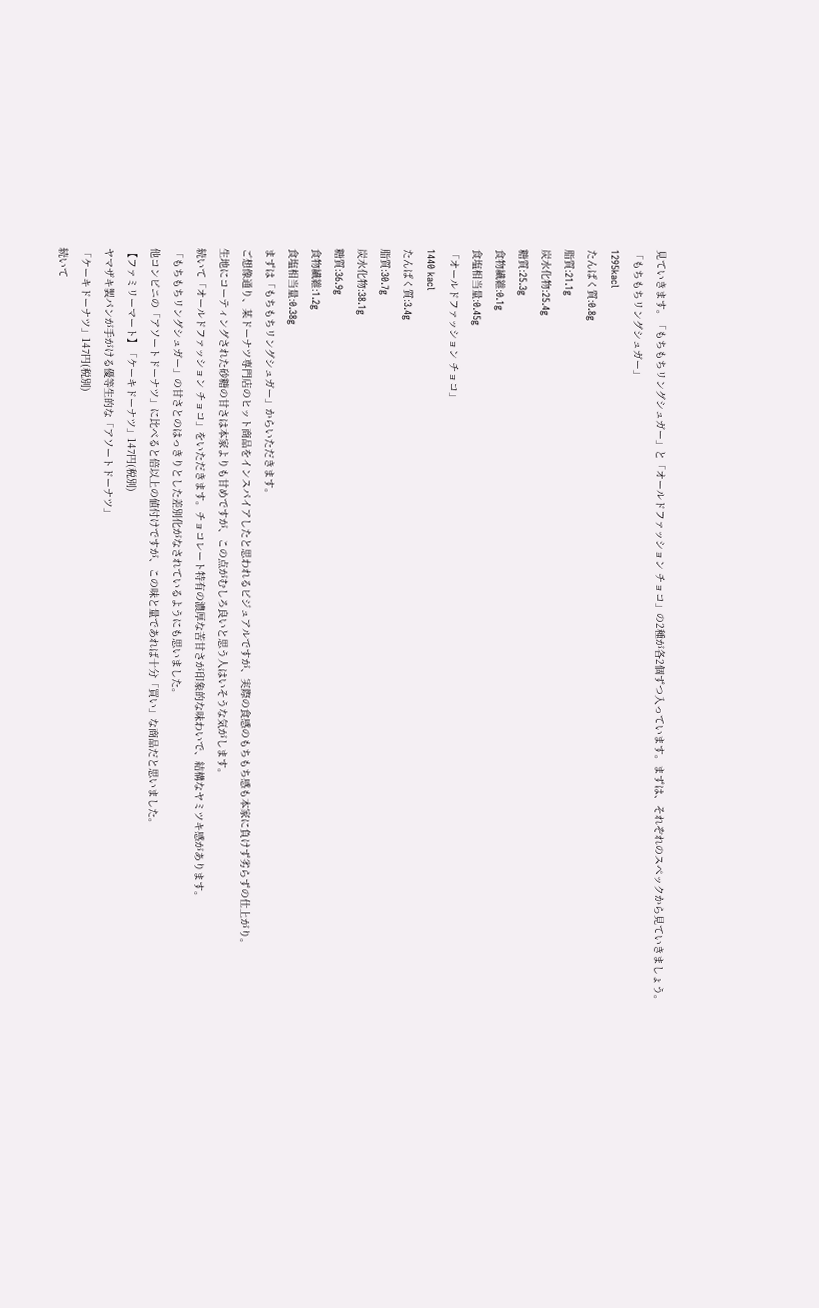見ていきます。「もちもちリングシュガー」と「オールドファッション チョコ」の2種が各2個ずつ入っています。まずは、それぞれのスペックから見ていきましょう。
「もちもちリングシュガー」
1295kacl
たんぱく質:0.8g
脂質:21.1g
炭水化物:25.4g
糖質:25.3g
食物繊維:0.1g
食塩相当量:0.45g
「オールドファッション チョコ」
1440 kacl
たんぱく質:3.4g
脂質:30.7g
炭水化物:38.1g
糖質:36.9g
食物繊維:1.2g
食塩相当量:0.38g
まずは「もちもちリングシュガー」からいただきます。
ご想像通り、某ドーナツ専門店のヒット商品をインスパイアしたと思われるビジュアルですが、実際の食感のもちもち感も本家に負けず劣らずの仕上がり。
生地にコーティングされた砂糖の甘さは本家よりも甘めですが、この点がむしろ良いと思う人はいそうな気がします。
続いて「オールドファッション チョコ」をいただきます。チョコレート特有の濃厚な苦甘さが印象的な味わいで、結構なヤミツキ感があります。
「もちもちリングシュガー」の甘さとのはっきりとした差別化がなされているようにも思いました。
他コンビニの「アソートドーナツ」に比べると倍以上の値付けですが、この味と量であれば十分「買い」な商品だと思いました。
【ファミリーマート】「ケーキドーナツ」147円(税別)
ヤマザキ製パンが手がける優等生的な「アソートドーナツ」
「ケーキドーナツ」147円(税別)
続いて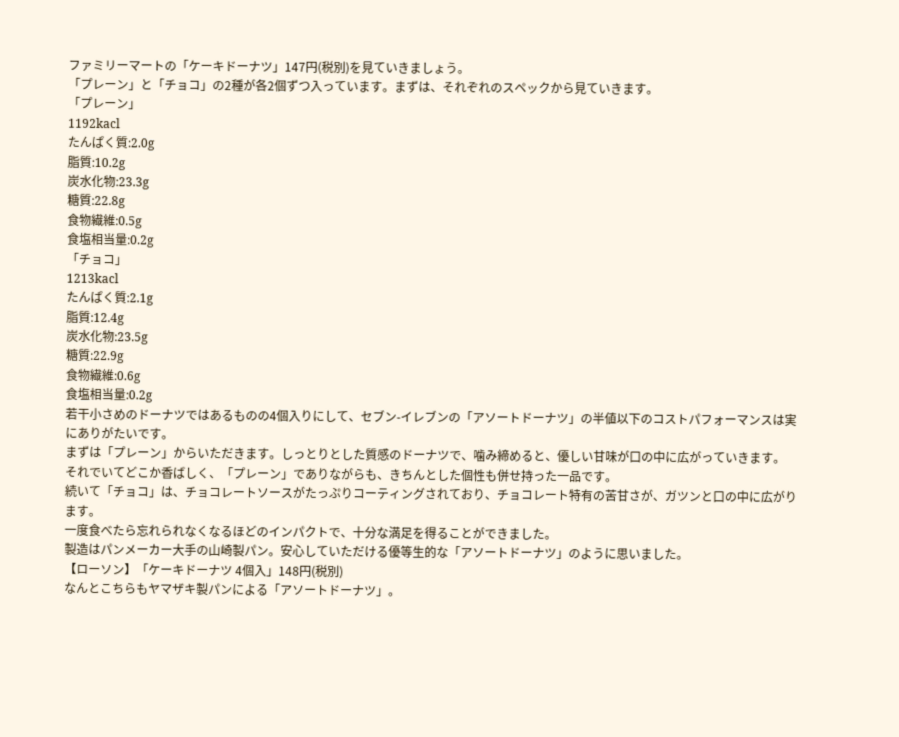ファミリーマートの「ケーキドーナツ」147円(税別)を見ていきましょう。
「プレーン」と「チョコ」の2種が各2個ずつ入っています。まずは、それぞれのスペックから見ていきます。
「プレーン」
1192kacl
たんぱく質:2.0g
脂質:10.2g
炭水化物:23.3g
糖質:22.8g
食物繊維:0.5g
食塩相当量:0.2g
「チョコ」
1213kacl
たんぱく質:2.1g
脂質:12.4g
炭水化物:23.5g
糖質:22.9g
食物繊維:0.6g
食塩相当量:0.2g
若干小さめのドーナツではあるものの4個入りにして、セブン-イレブンの「アソートドーナツ」の半値以下のコストパフォーマンスは実にありがたいです。
まずは「プレーン」からいただきます。しっとりとした質感のドーナツで、噛み締めると、優しい甘味が口の中に広がっていきます。
それでいてどこか香ばしく、「プレーン」でありながらも、きちんとした個性も併せ持った一品です。
続いて「チョコ」は、チョコレートソースがたっぷりコーティングされており、チョコレート特有の苦甘さが、ガツンと口の中に広がります。
一度食べたら忘れられなくなるほどのインパクトで、十分な満足を得ることができました。
製造はパンメーカー大手の山崎製パン。安心していただける優等生的な「アソートドーナツ」のように思いました。
【ローソン】「ケーキドーナツ 4個入」148円(税別)
なんとこちらもヤマザキ製パンによる「アソートドーナツ」。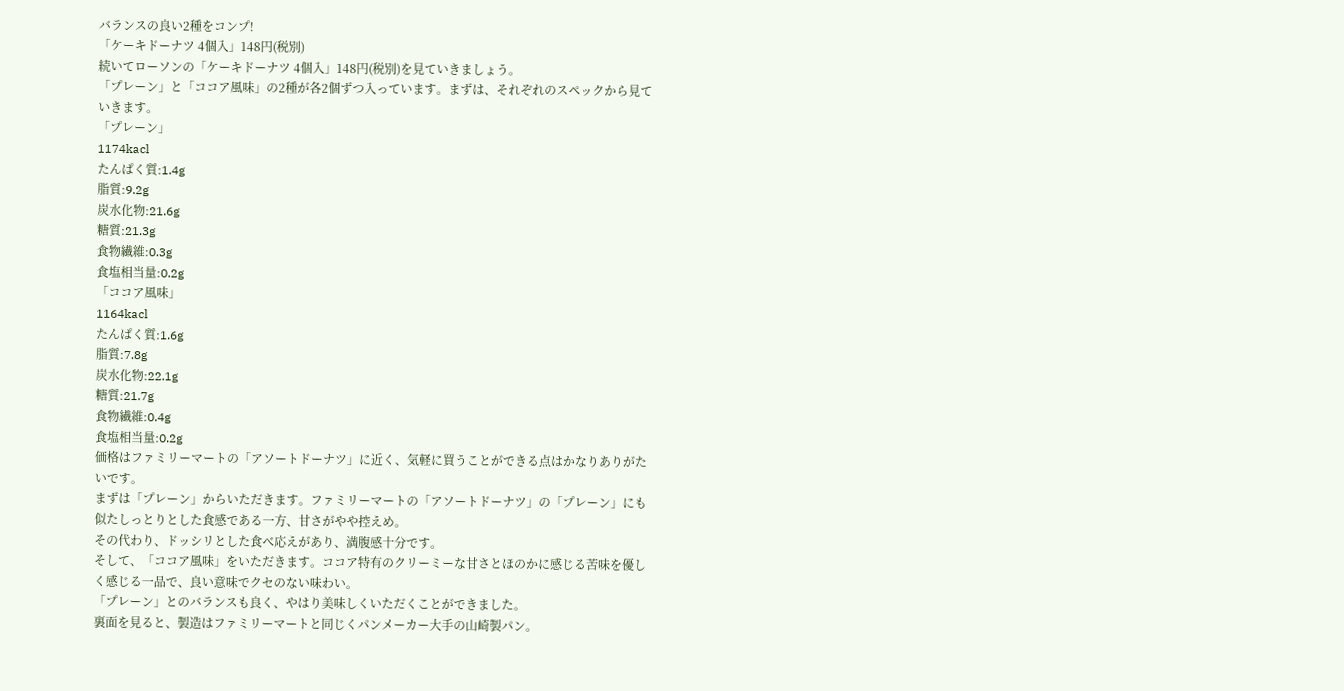バランスの良い2種をコンプ!
「ケーキドーナツ 4個入」148円(税別)
続いてローソンの「ケーキドーナツ 4個入」148円(税別)を見ていきましょう。
「プレーン」と「ココア風味」の2種が各2個ずつ入っています。まずは、それぞれのスペックから見ていきます。
「プレーン」
1174kacl
たんぱく質:1.4g
脂質:9.2g
炭水化物:21.6g
糖質:21.3g
食物繊維:0.3g
食塩相当量:0.2g
「ココア風味」
1164kacl
たんぱく質:1.6g
脂質:7.8g
炭水化物:22.1g
糖質:21.7g
食物繊維:0.4g
食塩相当量:0.2g
価格はファミリーマートの「アソートドーナツ」に近く、気軽に買うことができる点はかなりありがたいです。
まずは「プレーン」からいただきます。ファミリーマートの「アソートドーナツ」の「プレーン」にも似たしっとりとした食感である一方、甘さがやや控えめ。
その代わり、ドッシリとした食べ応えがあり、満腹感十分です。
そして、「ココア風味」をいただきます。ココア特有のクリーミーな甘さとほのかに感じる苦味を優しく感じる一品で、良い意味でクセのない味わい。
「プレーン」とのバランスも良く、やはり美味しくいただくことができました。
裏面を見ると、製造はファミリーマートと同じくパンメーカー大手の山崎製パン。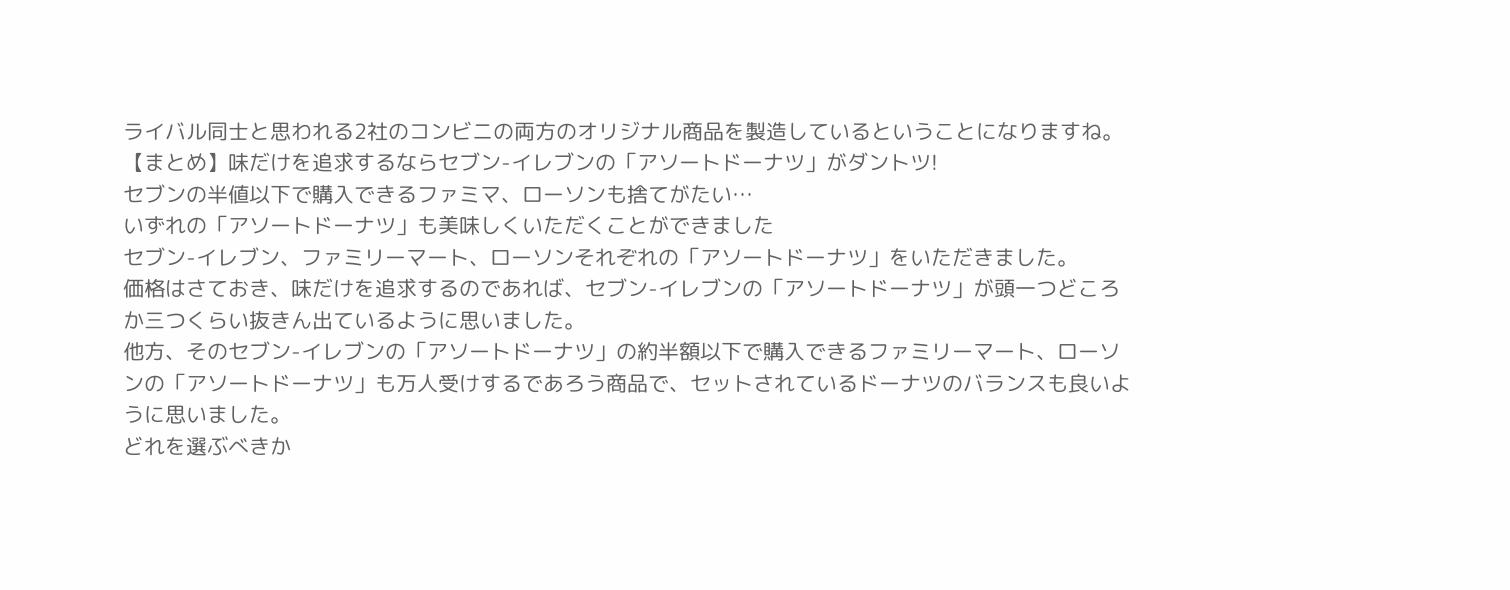ライバル同士と思われる2社のコンビニの両方のオリジナル商品を製造しているということになりますね。
【まとめ】味だけを追求するならセブン-イレブンの「アソートドーナツ」がダントツ!
セブンの半値以下で購入できるファミマ、ローソンも捨てがたい…
いずれの「アソートドーナツ」も美味しくいただくことができました
セブン-イレブン、ファミリーマート、ローソンそれぞれの「アソートドーナツ」をいただきました。
価格はさておき、味だけを追求するのであれば、セブン-イレブンの「アソートドーナツ」が頭一つどころか三つくらい抜きん出ているように思いました。
他方、そのセブン-イレブンの「アソートドーナツ」の約半額以下で購入できるファミリーマート、ローソンの「アソートドーナツ」も万人受けするであろう商品で、セットされているドーナツのバランスも良いように思いました。
どれを選ぶべきか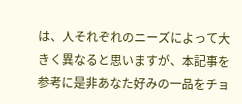は、人それぞれのニーズによって大きく異なると思いますが、本記事を参考に是非あなた好みの一品をチョ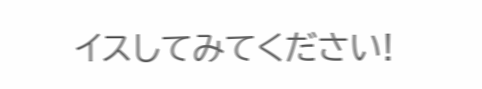イスしてみてください!